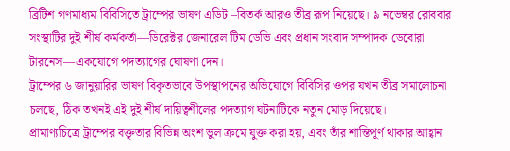ব্রিটিশ গণমাধ্যম বিবিসিতে ট্রাম্পের ভাষণ এডিট –বিতর্ক আরও তীব্র রূপ নিয়েছে। ৯ নভেম্বর রোববার সংস্থাটির দুই শীর্ষ কর্মকর্তা—ডিরেক্টর জেনারেল টিম ডেভি এবং প্রধান সংবাদ সম্পাদক ডেবোরা টারনেস—একযোগে পদত্যাগের ঘোষণা দেন।
ট্রাম্পের ৬ জানুয়ারির ভাষণ বিকৃতভাবে উপস্থাপনের অভিযোগে বিবিসির ওপর যখন তীব্র সমালোচনা চলছে, ঠিক তখনই এই দুই শীর্ষ দায়িত্বশীলের পদত্যাগ ঘটনাটিকে নতুন মোড় দিয়েছে।
প্রামাণ্যচিত্রে ট্রাম্পের বক্তৃতার বিভিন্ন অংশ ভুল ক্রমে যুক্ত করা হয়, এবং তাঁর শান্তিপূর্ণ থাকার আহ্বান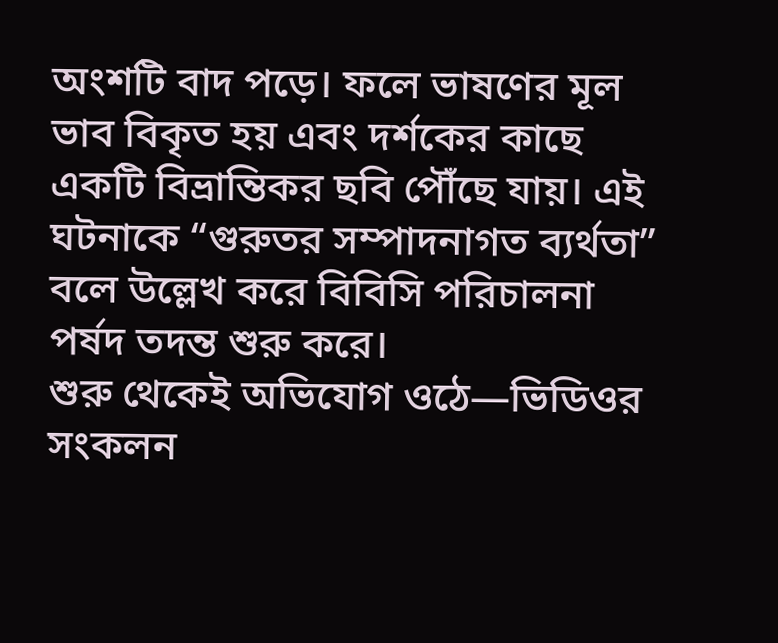অংশটি বাদ পড়ে। ফলে ভাষণের মূল ভাব বিকৃত হয় এবং দর্শকের কাছে একটি বিভ্রান্তিকর ছবি পৌঁছে যায়। এই ঘটনাকে “গুরুতর সম্পাদনাগত ব্যর্থতা” বলে উল্লেখ করে বিবিসি পরিচালনা পর্ষদ তদন্ত শুরু করে।
শুরু থেকেই অভিযোগ ওঠে—ভিডিওর সংকলন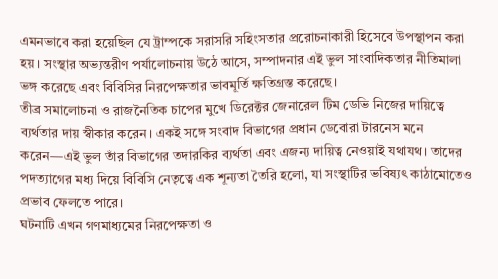এমনভাবে করা হয়েছিল যে ট্রাম্পকে সরাসরি সহিংসতার প্ররোচনাকারী হিসেবে উপস্থাপন করা হয়। সংস্থার অভ্যন্তরীণ পর্যালোচনায় উঠে আসে, সম্পাদনার এই ভুল সাংবাদিকতার নীতিমালা ভঙ্গ করেছে এবং বিবিসির নিরপেক্ষতার ভাবমূর্তি ক্ষতিগ্রস্ত করেছে।
তীব্র সমালোচনা ও রাজনৈতিক চাপের মুখে ডিরেক্টর জেনারেল টিম ডেভি নিজের দায়িত্বে ব্যর্থতার দায় স্বীকার করেন। একই সঙ্গে সংবাদ বিভাগের প্রধান ডেবোরা টারনেস মনে করেন—এই ভুল তাঁর বিভাগের তদারকির ব্যর্থতা এবং এজন্য দায়িত্ব নেওয়াই যথাযথ। তাদের পদত্যাগের মধ্য দিয়ে বিবিসি নেতৃত্বে এক শূন্যতা তৈরি হলো, যা সংস্থাটির ভবিষ্যৎ কাঠামোতেও প্রভাব ফেলতে পারে।
ঘটনাটি এখন গণমাধ্যমের নিরপেক্ষতা ও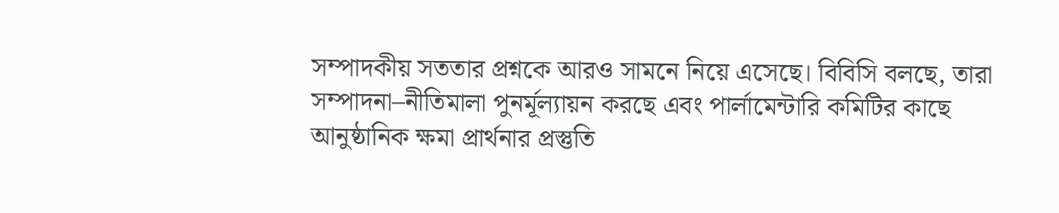সম্পাদকীয় সততার প্রশ্নকে আরও সামনে নিয়ে এসেছে। বিবিসি বলছে, তারা সম্পাদনা–নীতিমালা পুনর্মূল্যায়ন করছে এবং পার্লামেন্টারি কমিটির কাছে আনুষ্ঠানিক ক্ষমা প্রার্থনার প্রস্তুতি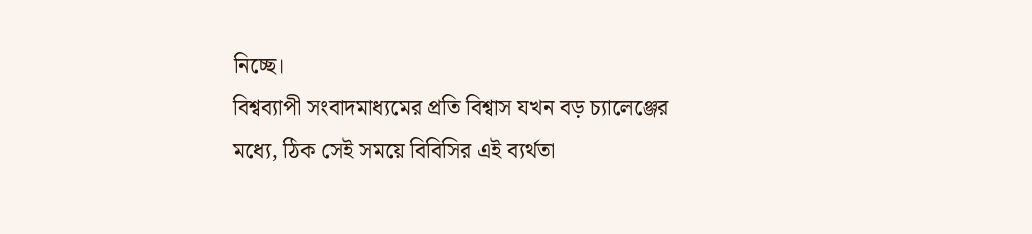নিচ্ছে।
বিশ্বব্যাপী সংবাদমাধ্যমের প্রতি বিশ্বাস যখন বড় চ্যালেঞ্জের মধ্যে, ঠিক সেই সময়ে বিবিসির এই ব্যর্থতা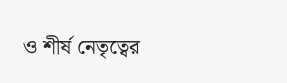ও শীর্ষ নেতৃত্বের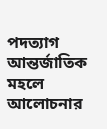পদত্যাগ আন্তর্জাতিক মহলে আলোচনার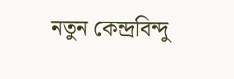নতুন কেন্দ্রবিন্দু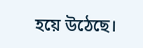হয়ে উঠেছে।